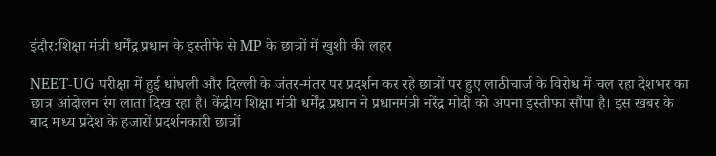इंदौर:शिक्षा मंत्री धर्मेंद्र प्रधान के इस्तीफे से MP के छात्रों में खुशी की लहर

NEET-UG परीक्षा में हुई धांधली और दिल्ली के जंतर-मंतर पर प्रदर्शन कर रहे छात्रों पर हुए लाठीचार्ज के विरोध में चल रहा देशभर का छात्र आंदोलन रंग लाता दिख रहा है। केंद्रीय शिक्षा मंत्री धर्मेंद्र प्रधान ने प्रधानमंत्री नरेंद्र मोदी को अपना इस्तीफा सौंपा है। इस खबर के बाद मध्य प्रदेश के हजारों प्रदर्शनकारी छात्रों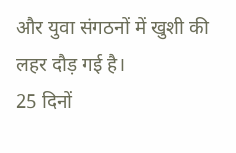और युवा संगठनों में खुशी की लहर दौड़ गई है।
25 दिनों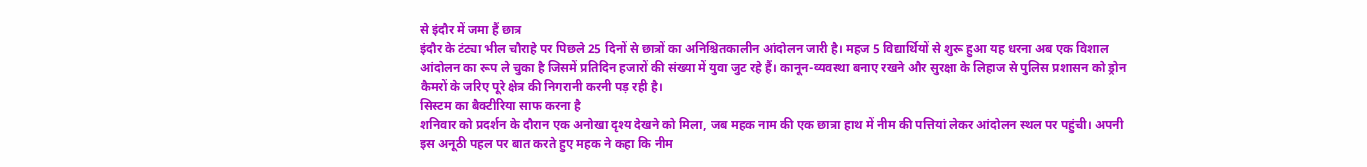से इंदौर में जमा हैं छात्र
इंदौर के टंट्या भील चौराहे पर पिछले 25 दिनों से छात्रों का अनिश्चितकालीन आंदोलन जारी है। महज 5 विद्यार्थियों से शुरू हुआ यह धरना अब एक विशाल आंदोलन का रूप ले चुका है जिसमें प्रतिदिन हजारों की संख्या में युवा जुट रहे हैं। कानून-व्यवस्था बनाए रखने और सुरक्षा के लिहाज से पुलिस प्रशासन को ड्रोन कैमरों के जरिए पूरे क्षेत्र की निगरानी करनी पड़ रही है।
सिस्टम का बैक्टीरिया साफ करना है
शनिवार को प्रदर्शन के दौरान एक अनोखा दृश्य देखने को मिला, जब महक नाम की एक छात्रा हाथ में नीम की पत्तियां लेकर आंदोलन स्थल पर पहुंची। अपनी इस अनूठी पहल पर बात करते हुए महक ने कहा कि नीम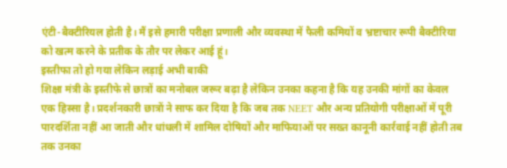एंटी-बैक्टीरियल होती है। मैं इसे हमारी परीक्षा प्रणाली और व्यवस्था में फैली कमियों व भ्रष्टाचार रूपी बैक्टीरिया को खत्म करने के प्रतीक के तौर पर लेकर आई हूं।
इस्तीफा तो हो गया लेकिन लड़ाई अभी बाकी
शिक्षा मंत्री के इस्तीफे से छात्रों का मनोबल जरूर बढ़ा है लेकिन उनका कहना है कि यह उनकी मांगों का केवल एक हिस्सा है। प्रदर्शनकारी छात्रों ने साफ कर दिया है कि जब तक NEET और अन्य प्रतियोगी परीक्षाओं में पूरी पारदर्शिता नहीं आ जाती और धांधली में शामिल दोषियों और माफियाओं पर सख्त कानूनी कार्रवाई नहीं होती तब तक उनका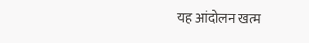यह आंदोलन खत्म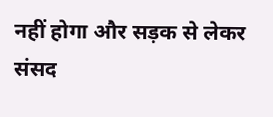नहीं होगा और सड़क से लेकर संसद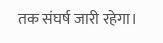तक संघर्ष जारी रहेगा।